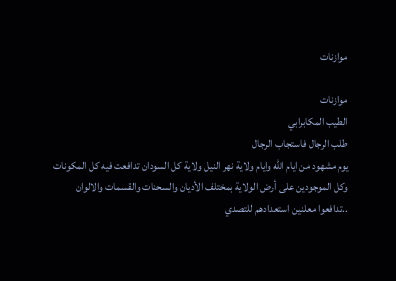موازنات

موازنات
الطيب المكابرابي
طلب الرجال فاستجاب الرجال
يوم مشهود من ايام الله وايام ولاية نهر النيل ولاية كل السودان تدافعت فيه كل المكونات وكل الموجودين على أرض الولاية بمختلف الأديان والسحنات والقسمات والالوان ..تدافعوا معلنين استعدادهم للتصدي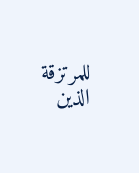للمرتزقة الذين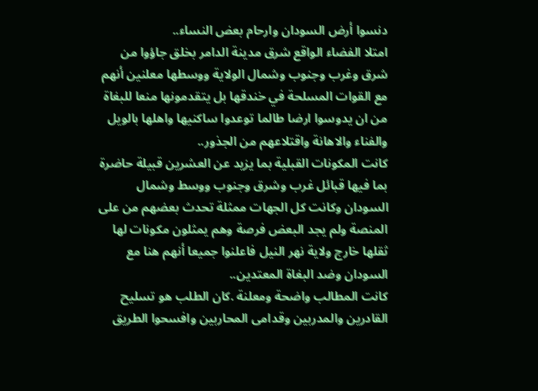دنسوا أرض السودان وارحام بعض النساء..
امتلا الفضاء الواقع شرق مدينة الدامر بخلق جاؤوا من شرق وغرب وجنوب وشمال الولاية ووسطها معلنين أنهم مع القوات المسلحة في خندقها بل يتقدمونها منعا للبغاة من ان يدوسوا ارضا طالما توعدوا ساكنيها واهلها بالويل والفناء والاهانة واقتلاعهم من الجذور..
كانت المكونات القبلية بما يزيد عن العشرين قبيلة حاضرة بما فيها قبائل غرب وشرق وجنوب ووسط وشمال السودان وكانت كل الجهات ممثلة تحدث بعضهم من على المنصة ولم يجد البعض فرصة وهم يمثلون مكونات لها ثقلها خارج ولاية نهر النيل فاعلنوا جميعا أنهم هنا مع السودان وضد البغاة المعتدين..
كانت المطالب واضحة ومعلنة .كان الطلب هو تسليح القادرين والمدربين وقدامى المحاربين وافسحوا الطريق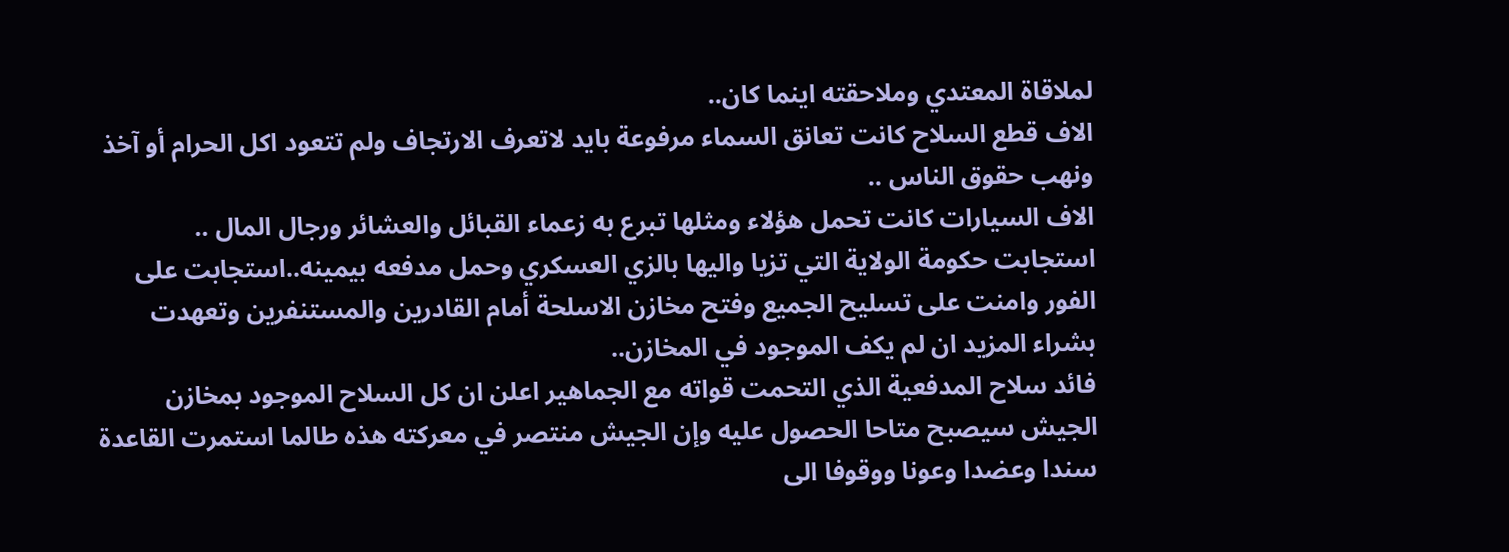لملاقاة المعتدي وملاحقته اينما كان..
الاف قطع السلاح كانت تعانق السماء مرفوعة بايد لاتعرف الارتجاف ولم تتعود اكل الحرام أو آخذ ونهب حقوق الناس ..
الاف السيارات كانت تحمل هؤلاء ومثلها تبرع به زعماء القبائل والعشائر ورجال المال ..
استجابت حكومة الولاية التي تزيا واليها بالزي العسكري وحمل مدفعه بيمينه..استجابت على الفور وامنت على تسليح الجميع وفتح مخازن الاسلحة أمام القادرين والمستنفرين وتعهدت بشراء المزيد ان لم يكف الموجود في المخازن..
فائد سلاح المدفعية الذي التحمت قواته مع الجماهير اعلن ان كل السلاح الموجود بمخازن الجيش سيصبح متاحا الحصول عليه وإن الجيش منتصر في معركته هذه طالما استمرت القاعدة سندا وعضدا وعونا ووقوفا الى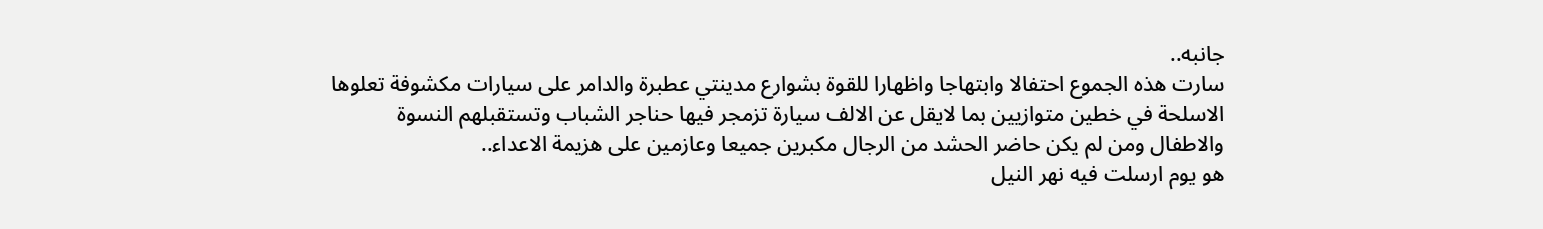جانبه..
سارت هذه الجموع احتفالا وابتهاجا واظهارا للقوة بشوارع مدينتي عطبرة والدامر على سيارات مكشوفة تعلوها الاسلحة في خطين متوازيين بما لايقل عن الالف سيارة تزمجر فيها حناجر الشباب وتستقبلهم النسوة والاطفال ومن لم يكن حاضر الحشد من الرجال مكبرين جميعا وعازمين على هزيمة الاعداء..
هو يوم ارسلت فيه نهر النيل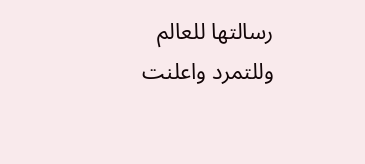رسالتها للعالم وللتمرد واعلنت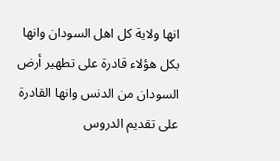انها ولاية كل اهل السودان وانها بكل هؤلاء قادرة على تطهير أرض السودان من الدنس وانها القادرة على تقديم الدروس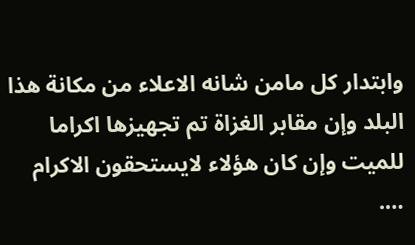وابتدار كل مامن شانه الاعلاء من مكانة هذا البلد وإن مقابر الغزاة تم تجهيزها اكراما للميت وإن كان هؤلاء لايستحقون الاكرام ….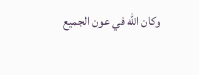وكان الله في عون الجميع